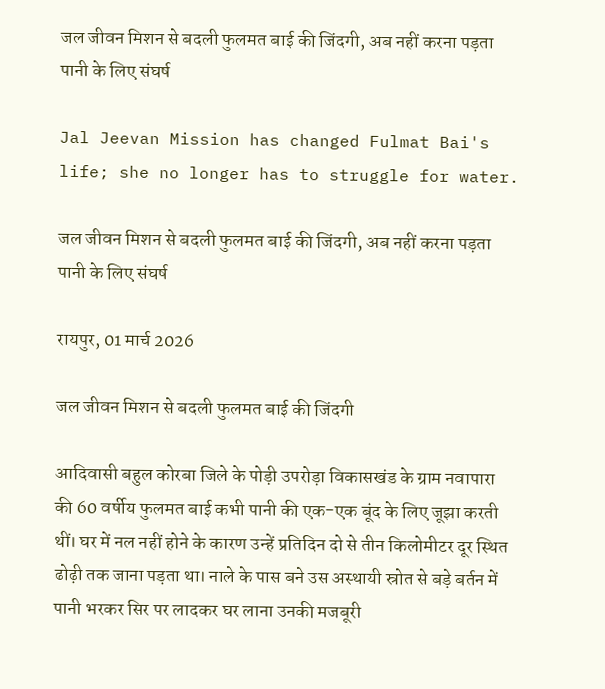जल जीवन मिशन से बदली फुलमत बाई की जिंदगी, अब नहीं करना पड़ता पानी के लिए संघर्ष

Jal Jeevan Mission has changed Fulmat Bai's life; she no longer has to struggle for water.

जल जीवन मिशन से बदली फुलमत बाई की जिंदगी, अब नहीं करना पड़ता पानी के लिए संघर्ष

रायपुर, 01 मार्च 2026

जल जीवन मिशन से बदली फुलमत बाई की जिंदगी

आदिवासी बहुल कोरबा जिले के पोड़ी उपरोड़ा विकासखंड के ग्राम नवापारा की 60 वर्षीय फुलमत बाई कभी पानी की एक-एक बूंद के लिए जूझा करती थीं। घर में नल नहीं होने के कारण उन्हें प्रतिदिन दो से तीन किलोमीटर दूर स्थित ढोढ़ी तक जाना पड़ता था। नाले के पास बने उस अस्थायी स्रोत से बड़े बर्तन में पानी भरकर सिर पर लादकर घर लाना उनकी मजबूरी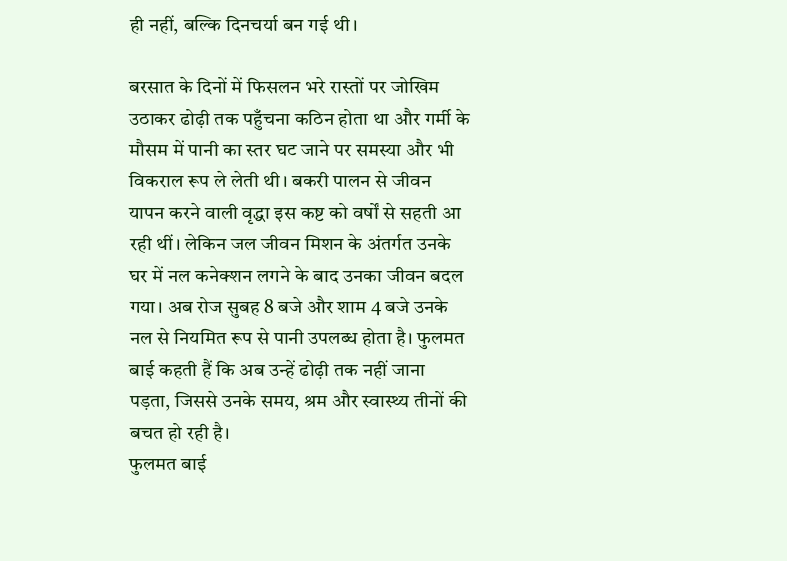ही नहीं, बल्कि दिनचर्या बन गई थी।

बरसात के दिनों में फिसलन भरे रास्तों पर जोखिम उठाकर ढोढ़ी तक पहुँचना कठिन होता था और गर्मी के मौसम में पानी का स्तर घट जाने पर समस्या और भी विकराल रूप ले लेती थी। बकरी पालन से जीवन यापन करने वाली वृद्धा इस कष्ट को वर्षों से सहती आ रही थीं। लेकिन जल जीवन मिशन के अंतर्गत उनके घर में नल कनेक्शन लगने के बाद उनका जीवन बदल गया। अब रोज सुबह 8 बजे और शाम 4 बजे उनके नल से नियमित रूप से पानी उपलब्ध होता है। फुलमत बाई कहती हैं कि अब उन्हें ढोढ़ी तक नहीं जाना पड़ता, जिससे उनके समय, श्रम और स्वास्थ्य तीनों की बचत हो रही है।
फुलमत बाई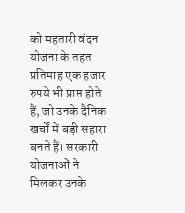को महतारी वंदन योजना के तहत प्रतिमाह एक हजार रुपये भी प्राप्त होते हैं, जो उनके दैनिक खर्चों में बड़ी सहारा बनते हैं। सरकारी योजनाओं ने मिलकर उनके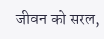जीवन को सरल,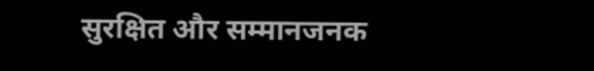सुरक्षित और सम्मानजनक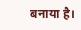बनाया है।